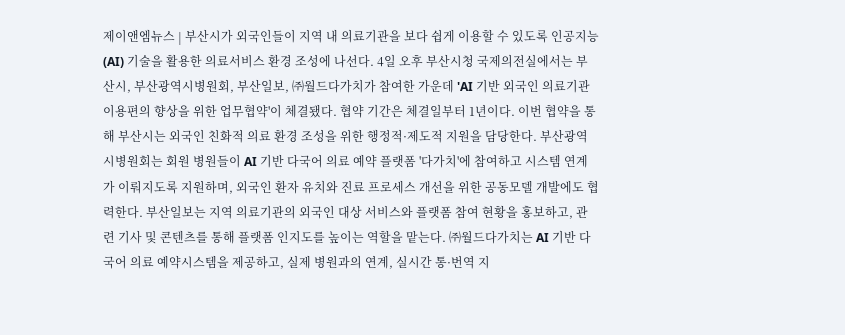제이앤엠뉴스 | 부산시가 외국인들이 지역 내 의료기관을 보다 쉽게 이용할 수 있도록 인공지능(AI) 기술을 활용한 의료서비스 환경 조성에 나선다. 4일 오후 부산시청 국제의전실에서는 부산시, 부산광역시병원회, 부산일보, ㈜월드다가치가 참여한 가운데 'AI 기반 외국인 의료기관 이용편의 향상을 위한 업무협약'이 체결됐다. 협약 기간은 체결일부터 1년이다. 이번 협약을 통해 부산시는 외국인 친화적 의료 환경 조성을 위한 행정적·제도적 지원을 담당한다. 부산광역시병원회는 회원 병원들이 AI 기반 다국어 의료 예약 플랫폼 '다가치'에 참여하고 시스템 연계가 이뤄지도록 지원하며, 외국인 환자 유치와 진료 프로세스 개선을 위한 공동모델 개발에도 협력한다. 부산일보는 지역 의료기관의 외국인 대상 서비스와 플랫폼 참여 현황을 홍보하고, 관련 기사 및 콘텐츠를 통해 플랫폼 인지도를 높이는 역할을 맡는다. ㈜월드다가치는 AI 기반 다국어 의료 예약시스템을 제공하고, 실제 병원과의 연계, 실시간 통·번역 지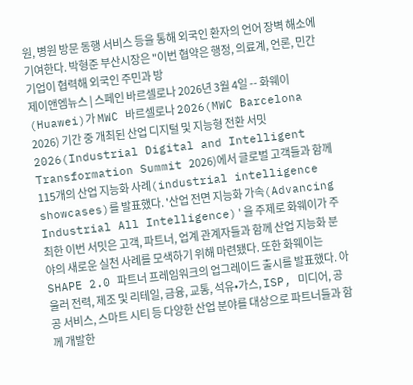원, 병원 방문 동행 서비스 등을 통해 외국인 환자의 언어 장벽 해소에 기여한다. 박형준 부산시장은 "이번 협약은 행정, 의료계, 언론, 민간 기업이 협력해 외국인 주민과 방
제이앤엠뉴스 | 스페인 바르셀로나 2026년 3월 4일 -- 화웨이(Huawei)가 MWC 바르셀로나 2026(MWC Barcelona 2026) 기간 중 개최된 산업 디지털 및 지능형 전환 서밋 2026(Industrial Digital and Intelligent Transformation Summit 2026)에서 글로벌 고객들과 함께 115개의 산업 지능화 사례(industrial intelligence showcases)를 발표했다. '산업 전면 지능화 가속(Advancing Industrial All Intelligence)'을 주제로 화웨이가 주최한 이번 서밋은 고객, 파트너, 업계 관계자들과 함께 산업 지능화 분야의 새로운 실천 사례를 모색하기 위해 마련됐다. 또한 화웨이는 SHAPE 2.0 파트너 프레임워크의 업그레이드 출시를 발표했다. 아울러 전력, 제조 및 리테일, 금융, 교통, 석유•가스, ISP, 미디어, 공공 서비스, 스마트 시티 등 다양한 산업 분야를 대상으로 파트너들과 함께 개발한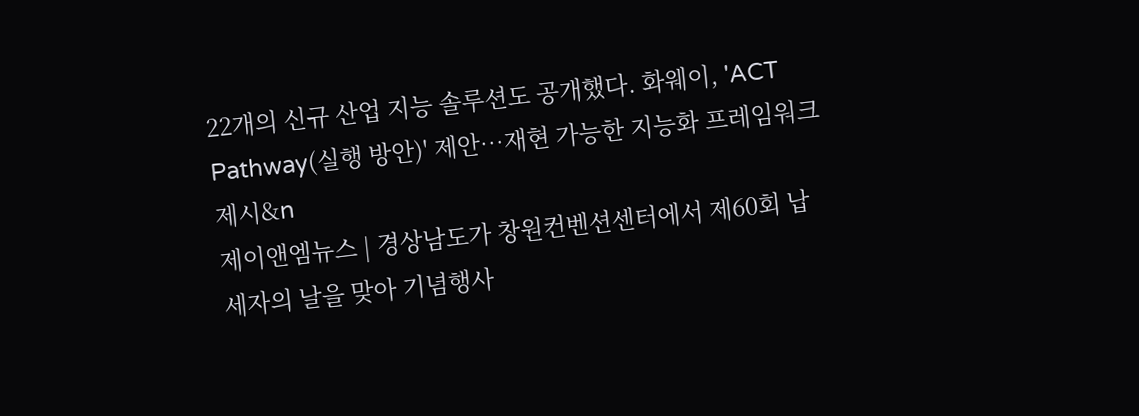22개의 신규 산업 지능 솔루션도 공개했다. 화웨이, 'ACT Pathway(실행 방안)' 제안…재현 가능한 지능화 프레임워크 제시&n
제이앤엠뉴스 | 경상남도가 창원컨벤션센터에서 제60회 납세자의 날을 맞아 기념행사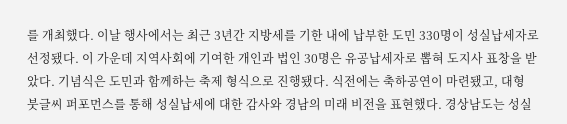를 개최했다. 이날 행사에서는 최근 3년간 지방세를 기한 내에 납부한 도민 330명이 성실납세자로 선정됐다. 이 가운데 지역사회에 기여한 개인과 법인 30명은 유공납세자로 뽑혀 도지사 표창을 받았다. 기념식은 도민과 함께하는 축제 형식으로 진행됐다. 식전에는 축하공연이 마련됐고, 대형 붓글씨 퍼포먼스를 통해 성실납세에 대한 감사와 경남의 미래 비전을 표현했다. 경상남도는 성실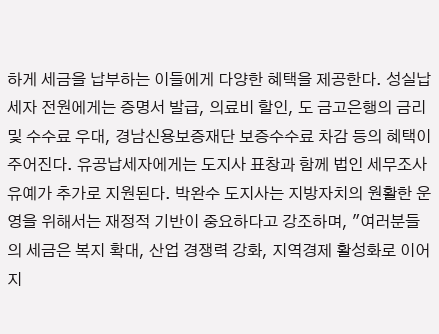하게 세금을 납부하는 이들에게 다양한 혜택을 제공한다. 성실납세자 전원에게는 증명서 발급, 의료비 할인, 도 금고은행의 금리 및 수수료 우대, 경남신용보증재단 보증수수료 차감 등의 혜택이 주어진다. 유공납세자에게는 도지사 표창과 함께 법인 세무조사 유예가 추가로 지원된다. 박완수 도지사는 지방자치의 원활한 운영을 위해서는 재정적 기반이 중요하다고 강조하며, "여러분들의 세금은 복지 확대, 산업 경쟁력 강화, 지역경제 활성화로 이어지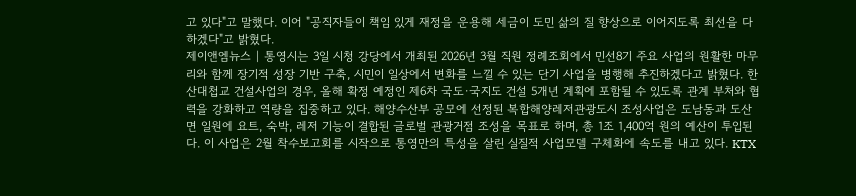고 있다"고 말했다. 이어 "공직자들이 책임 있게 재정을 운용해 세금이 도민 삶의 질 향상으로 이어지도록 최선을 다하겠다"고 밝혔다.
제이앤엠뉴스 | 통영시는 3일 시청 강당에서 개최된 2026년 3월 직원 정례조회에서 민선8기 주요 사업의 원활한 마무리와 함께 장기적 성장 기반 구축, 시민이 일상에서 변화를 느낄 수 있는 단기 사업을 병행해 추진하겠다고 밝혔다. 한산대첩교 건설사업의 경우, 올해 확정 예정인 제6차 국도·국지도 건설 5개년 계획에 포함될 수 있도록 관계 부처와 협력을 강화하고 역량을 집중하고 있다. 해양수산부 공모에 선정된 복합해양레저관광도시 조성사업은 도남동과 도산면 일원에 요트, 숙박, 레저 기능이 결합된 글로벌 관광거점 조성을 목표로 하며, 총 1조 1,400억 원의 예산이 투입된다. 이 사업은 2월 착수보고회를 시작으로 통영만의 특성을 살린 실질적 사업모델 구체화에 속도를 내고 있다. KTX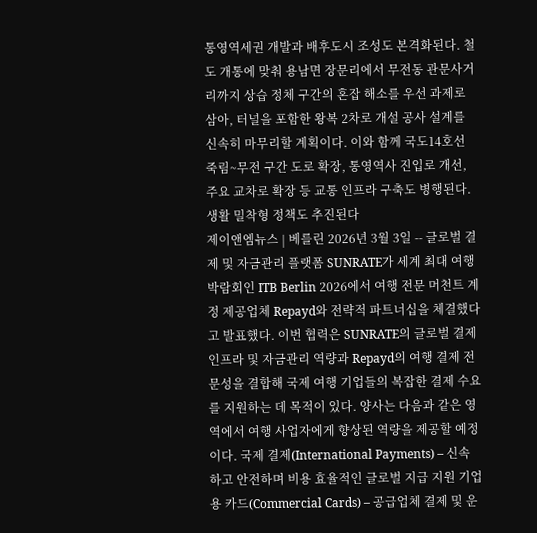통영역세권 개발과 배후도시 조성도 본격화된다. 철도 개통에 맞춰 용남면 장문리에서 무전동 관문사거리까지 상습 정체 구간의 혼잡 해소를 우선 과제로 삼아, 터널을 포함한 왕복 2차로 개설 공사 설계를 신속히 마무리할 계획이다. 이와 함께 국도14호선 죽림~무전 구간 도로 확장, 통영역사 진입로 개선, 주요 교차로 확장 등 교통 인프라 구축도 병행된다. 생활 밀착형 정책도 추진된다
제이앤엠뉴스 | 베를린 2026년 3월 3일 -- 글로벌 결제 및 자금관리 플랫폼 SUNRATE가 세계 최대 여행 박람회인 ITB Berlin 2026에서 여행 전문 머천트 계정 제공업체 Repayd와 전략적 파트너십을 체결했다고 발표했다. 이번 협력은 SUNRATE의 글로벌 결제 인프라 및 자금관리 역량과 Repayd의 여행 결제 전문성을 결합해 국제 여행 기업들의 복잡한 결제 수요를 지원하는 데 목적이 있다. 양사는 다음과 같은 영역에서 여행 사업자에게 향상된 역량을 제공할 예정이다. 국제 결제(International Payments) – 신속하고 안전하며 비용 효율적인 글로벌 지급 지원 기업용 카드(Commercial Cards) – 공급업체 결제 및 운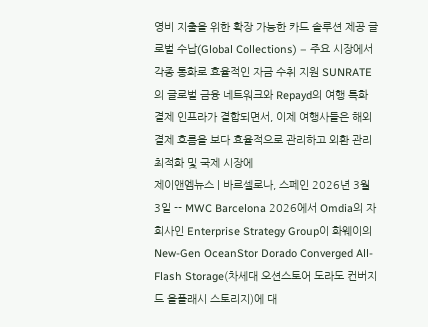영비 지출을 위한 확장 가능한 카드 솔루션 제공 글로벌 수납(Global Collections) – 주요 시장에서 각종 통화로 효율적인 자금 수취 지원 SUNRATE의 글로벌 금융 네트워크와 Repayd의 여행 특화 결제 인프라가 결합되면서, 이제 여행사들은 해외 결제 흐름을 보다 효율적으로 관리하고 외환 관리 최적화 및 국제 시장에
제이앤엠뉴스 | 바르셀로나, 스페인 2026년 3월 3일 -- MWC Barcelona 2026에서 Omdia의 자회사인 Enterprise Strategy Group이 화웨이의 New-Gen OceanStor Dorado Converged All-Flash Storage(차세대 오션스토어 도라도 컨버지드 올플래시 스토리지)에 대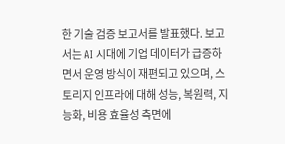한 기술 검증 보고서를 발표했다. 보고서는 AI 시대에 기업 데이터가 급증하면서 운영 방식이 재편되고 있으며, 스토리지 인프라에 대해 성능, 복원력, 지능화, 비용 효율성 측면에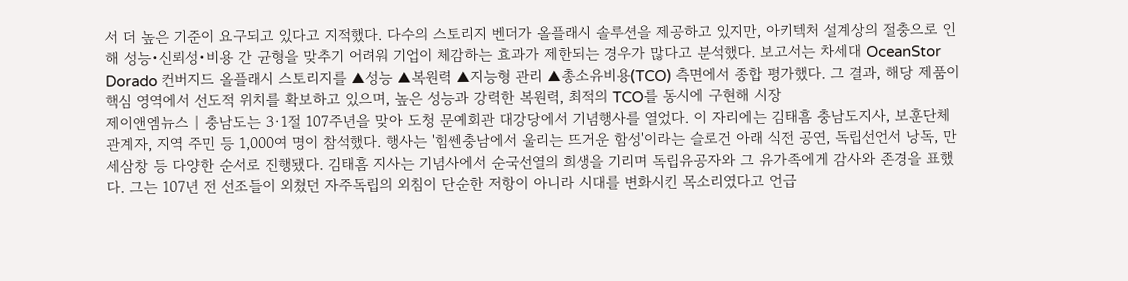서 더 높은 기준이 요구되고 있다고 지적했다. 다수의 스토리지 벤더가 올플래시 솔루션을 제공하고 있지만, 아키텍처 설계상의 절충으로 인해 성능•신뢰성•비용 간 균형을 맞추기 어려워 기업이 체감하는 효과가 제한되는 경우가 많다고 분석했다. 보고서는 차세대 OceanStor Dorado 컨버지드 올플래시 스토리지를 ▲성능 ▲복원력 ▲지능형 관리 ▲총소유비용(TCO) 측면에서 종합 평가했다. 그 결과, 해당 제품이 핵심 영역에서 선도적 위치를 확보하고 있으며, 높은 성능과 강력한 복원력, 최적의 TCO를 동시에 구현해 시장
제이앤엠뉴스 | 충남도는 3·1절 107주년을 맞아 도청 문예회관 대강당에서 기념행사를 열었다. 이 자리에는 김태흠 충남도지사, 보훈단체 관계자, 지역 주민 등 1,000여 명이 참석했다. 행사는 '힘쎈충남에서 울리는 뜨거운 함성'이라는 슬로건 아래 식전 공연, 독립선언서 낭독, 만세삼창 등 다양한 순서로 진행됐다. 김태흠 지사는 기념사에서 순국선열의 희생을 기리며 독립유공자와 그 유가족에게 감사와 존경을 표했다. 그는 107년 전 선조들이 외쳤던 자주독립의 외침이 단순한 저항이 아니라 시대를 변화시킨 목소리였다고 언급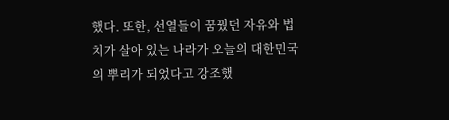했다. 또한, 선열들이 꿈꿨던 자유와 법치가 살아 있는 나라가 오늘의 대한민국의 뿌리가 되었다고 강조했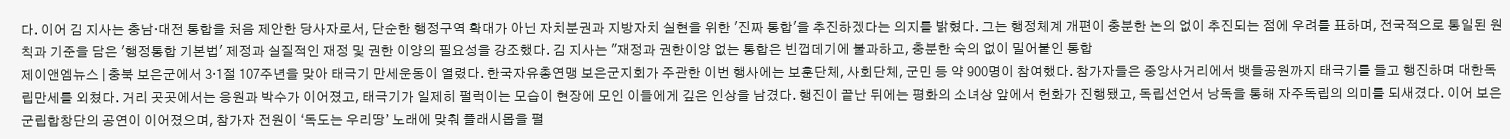다. 이어 김 지사는 충남·대전 통합을 처음 제안한 당사자로서, 단순한 행정구역 확대가 아닌 자치분권과 지방자치 실현을 위한 '진짜 통합'을 추진하겠다는 의지를 밝혔다. 그는 행정체계 개편이 충분한 논의 없이 추진되는 점에 우려를 표하며, 전국적으로 통일된 원칙과 기준을 담은 '행정통합 기본법' 제정과 실질적인 재정 및 권한 이양의 필요성을 강조했다. 김 지사는 "재정과 권한이양 없는 통합은 빈껍데기에 불과하고, 충분한 숙의 없이 밀어붙인 통합
제이앤엠뉴스 | 충북 보은군에서 3·1절 107주년을 맞아 태극기 만세운동이 열렸다. 한국자유총연맹 보은군지회가 주관한 이번 행사에는 보훈단체, 사회단체, 군민 등 약 900명이 참여했다. 참가자들은 중앙사거리에서 뱃들공원까지 태극기를 들고 행진하며 대한독립만세를 외쳤다. 거리 곳곳에서는 응원과 박수가 이어졌고, 태극기가 일제히 펄럭이는 모습이 현장에 모인 이들에게 깊은 인상을 남겼다. 행진이 끝난 뒤에는 평화의 소녀상 앞에서 헌화가 진행됐고, 독립선언서 낭독을 통해 자주독립의 의미를 되새겼다. 이어 보은군립합창단의 공연이 이어졌으며, 참가자 전원이 ‘독도는 우리땅’ 노래에 맞춰 플래시몹을 펼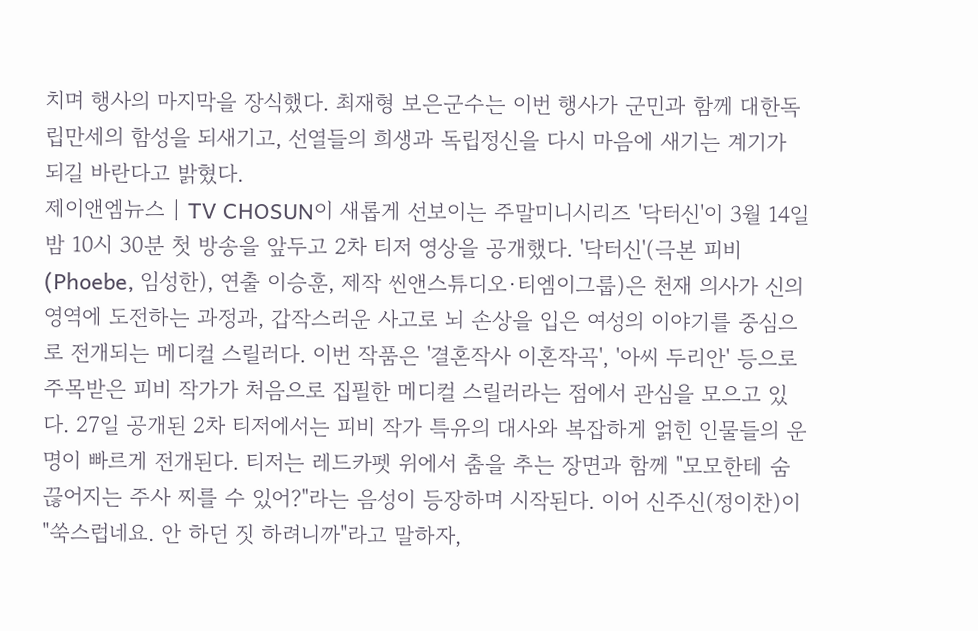치며 행사의 마지막을 장식했다. 최재형 보은군수는 이번 행사가 군민과 함께 대한독립만세의 함성을 되새기고, 선열들의 희생과 독립정신을 다시 마음에 새기는 계기가 되길 바란다고 밝혔다.
제이앤엠뉴스 | TV CHOSUN이 새롭게 선보이는 주말미니시리즈 '닥터신'이 3월 14일 밤 10시 30분 첫 방송을 앞두고 2차 티저 영상을 공개했다. '닥터신'(극본 피비(Phoebe, 임성한), 연출 이승훈, 제작 씬앤스튜디오·티엠이그룹)은 천재 의사가 신의 영역에 도전하는 과정과, 갑작스러운 사고로 뇌 손상을 입은 여성의 이야기를 중심으로 전개되는 메디컬 스릴러다. 이번 작품은 '결혼작사 이혼작곡', '아씨 두리안' 등으로 주목받은 피비 작가가 처음으로 집필한 메디컬 스릴러라는 점에서 관심을 모으고 있다. 27일 공개된 2차 티저에서는 피비 작가 특유의 대사와 복잡하게 얽힌 인물들의 운명이 빠르게 전개된다. 티저는 레드카펫 위에서 춤을 추는 장면과 함께 "모모한테 숨 끊어지는 주사 찌를 수 있어?"라는 음성이 등장하며 시작된다. 이어 신주신(정이찬)이 "쑥스럽네요. 안 하던 짓 하려니까"라고 말하자,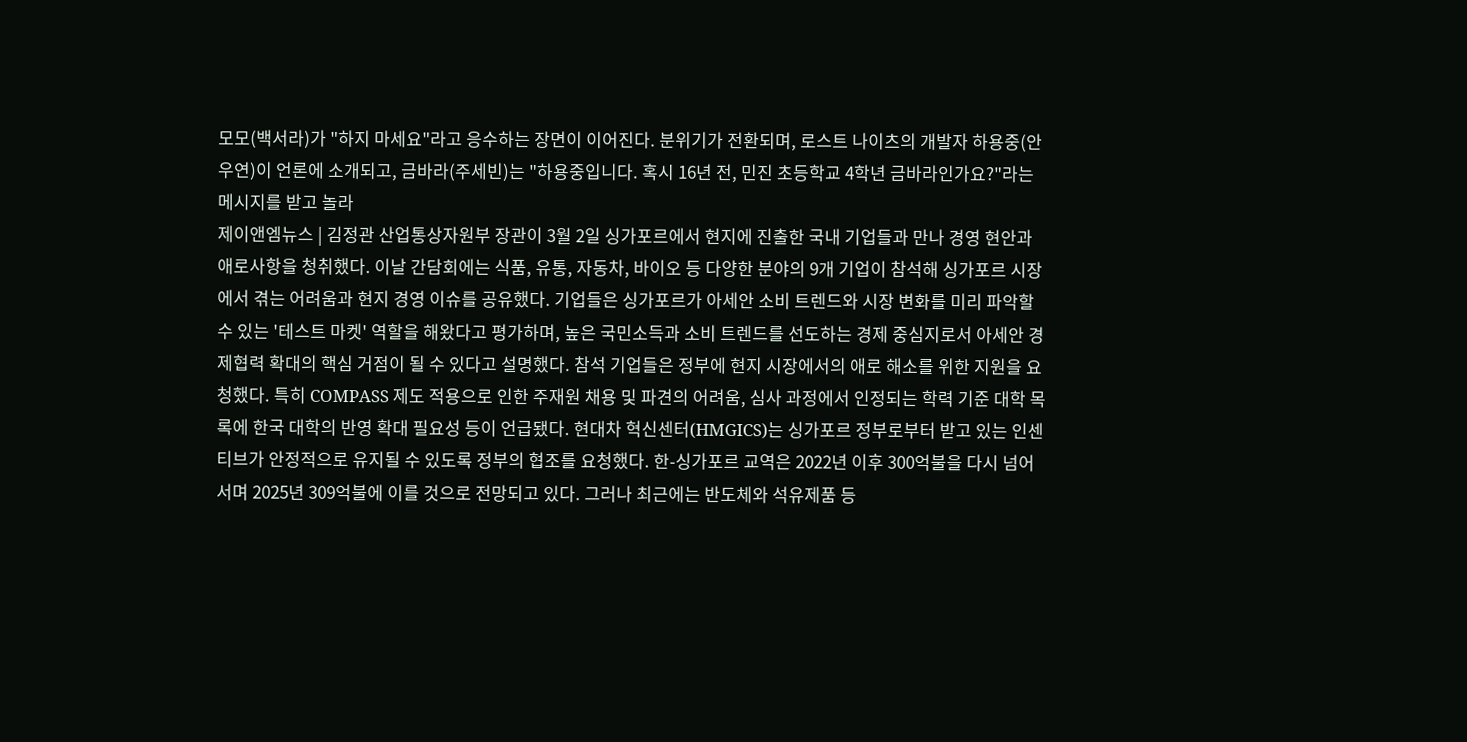모모(백서라)가 "하지 마세요"라고 응수하는 장면이 이어진다. 분위기가 전환되며, 로스트 나이츠의 개발자 하용중(안우연)이 언론에 소개되고, 금바라(주세빈)는 "하용중입니다. 혹시 16년 전, 민진 초등학교 4학년 금바라인가요?"라는 메시지를 받고 놀라
제이앤엠뉴스 | 김정관 산업통상자원부 장관이 3월 2일 싱가포르에서 현지에 진출한 국내 기업들과 만나 경영 현안과 애로사항을 청취했다. 이날 간담회에는 식품, 유통, 자동차, 바이오 등 다양한 분야의 9개 기업이 참석해 싱가포르 시장에서 겪는 어려움과 현지 경영 이슈를 공유했다. 기업들은 싱가포르가 아세안 소비 트렌드와 시장 변화를 미리 파악할 수 있는 '테스트 마켓' 역할을 해왔다고 평가하며, 높은 국민소득과 소비 트렌드를 선도하는 경제 중심지로서 아세안 경제협력 확대의 핵심 거점이 될 수 있다고 설명했다. 참석 기업들은 정부에 현지 시장에서의 애로 해소를 위한 지원을 요청했다. 특히 COMPASS 제도 적용으로 인한 주재원 채용 및 파견의 어려움, 심사 과정에서 인정되는 학력 기준 대학 목록에 한국 대학의 반영 확대 필요성 등이 언급됐다. 현대차 혁신센터(HMGICS)는 싱가포르 정부로부터 받고 있는 인센티브가 안정적으로 유지될 수 있도록 정부의 협조를 요청했다. 한-싱가포르 교역은 2022년 이후 300억불을 다시 넘어서며 2025년 309억불에 이를 것으로 전망되고 있다. 그러나 최근에는 반도체와 석유제품 등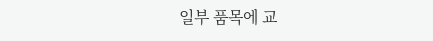일부 품목에 교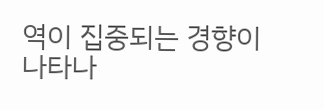역이 집중되는 경향이 나타나